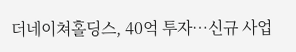더네이쳐홀딩스, 40억 투자…신규 사업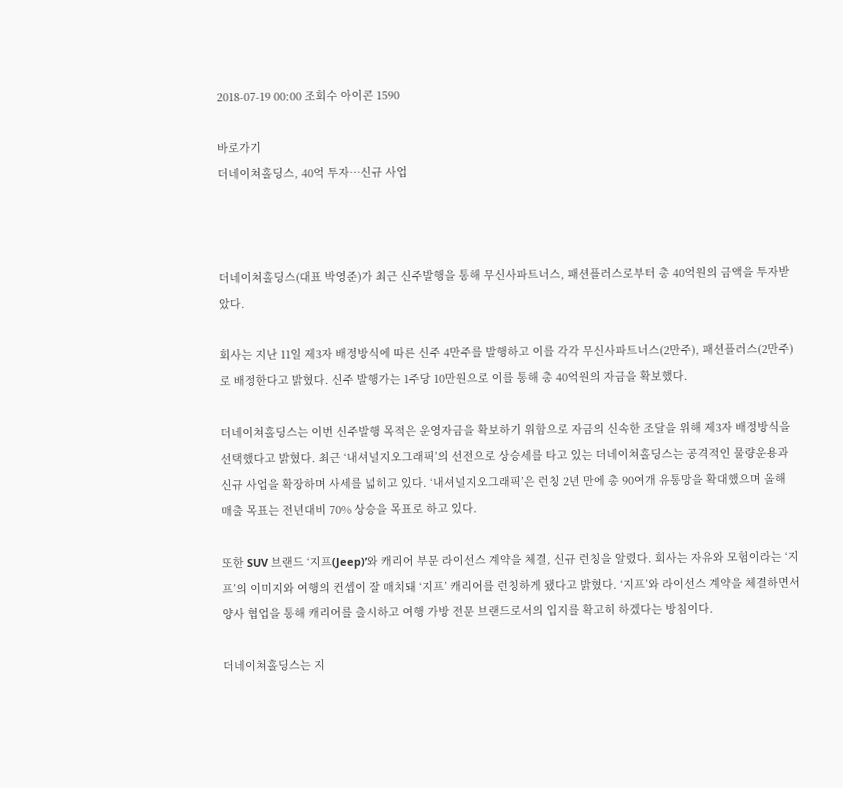2018-07-19 00:00 조회수 아이콘 1590

바로가기
더네이쳐홀딩스, 40억 투자…신규 사업



더네이쳐홀딩스(대표 박영준)가 최근 신주발행을 통해 무신사파트너스, 패션플러스로부터 총 40억원의 금액을 투자받았다.

회사는 지난 11일 제3자 배정방식에 따른 신주 4만주를 발행하고 이를 각각 무신사파트너스(2만주), 패션플러스(2만주)로 배정한다고 밝혔다. 신주 발행가는 1주당 10만원으로 이를 통해 총 40억원의 자금을 확보했다.

더네이쳐홀딩스는 이번 신주발행 목적은 운영자금을 확보하기 위함으로 자금의 신속한 조달을 위해 제3자 배정방식을 선택했다고 밝혔다. 최근 ‘내셔널지오그래픽’의 선전으로 상승세를 타고 있는 더네이쳐홀딩스는 공격적인 물량운용과 신규 사업을 확장하며 사세를 넓히고 있다. ‘내셔널지오그래픽’은 런칭 2년 만에 총 90여개 유통망을 확대했으며 올해 매출 목표는 전년대비 70% 상승을 목표로 하고 있다.

또한 SUV 브랜드 ‘지프(Jeep)’와 캐리어 부문 라이선스 계약을 체결, 신규 런칭을 알렸다. 회사는 자유와 모험이라는 ‘지프’의 이미지와 여행의 컨셉이 잘 매치돼 ‘지프’ 캐리어를 런칭하게 됐다고 밝혔다. ‘지프’와 라이선스 계약을 체결하면서 양사 협업을 통해 캐리어를 출시하고 여행 가방 전문 브랜드로서의 입지를 확고히 하겠다는 방침이다.

더네이쳐홀딩스는 지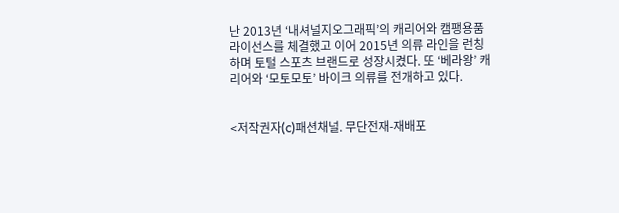난 2013년 ‘내셔널지오그래픽’의 캐리어와 캠팽용품 라이선스를 체결했고 이어 2015년 의류 라인을 런칭하며 토털 스포츠 브랜드로 성장시켰다. 또 ‘베라왕’ 캐리어와 ‘모토모토’ 바이크 의류를 전개하고 있다.


<저작권자(c)패션채널. 무단전재-재배포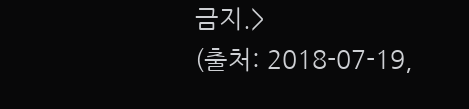금지.>
(출처: 2018-07-19,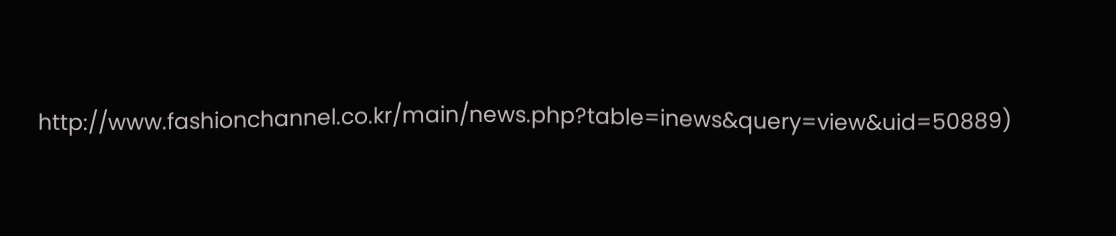http://www.fashionchannel.co.kr/main/news.php?table=inews&query=view&uid=50889)